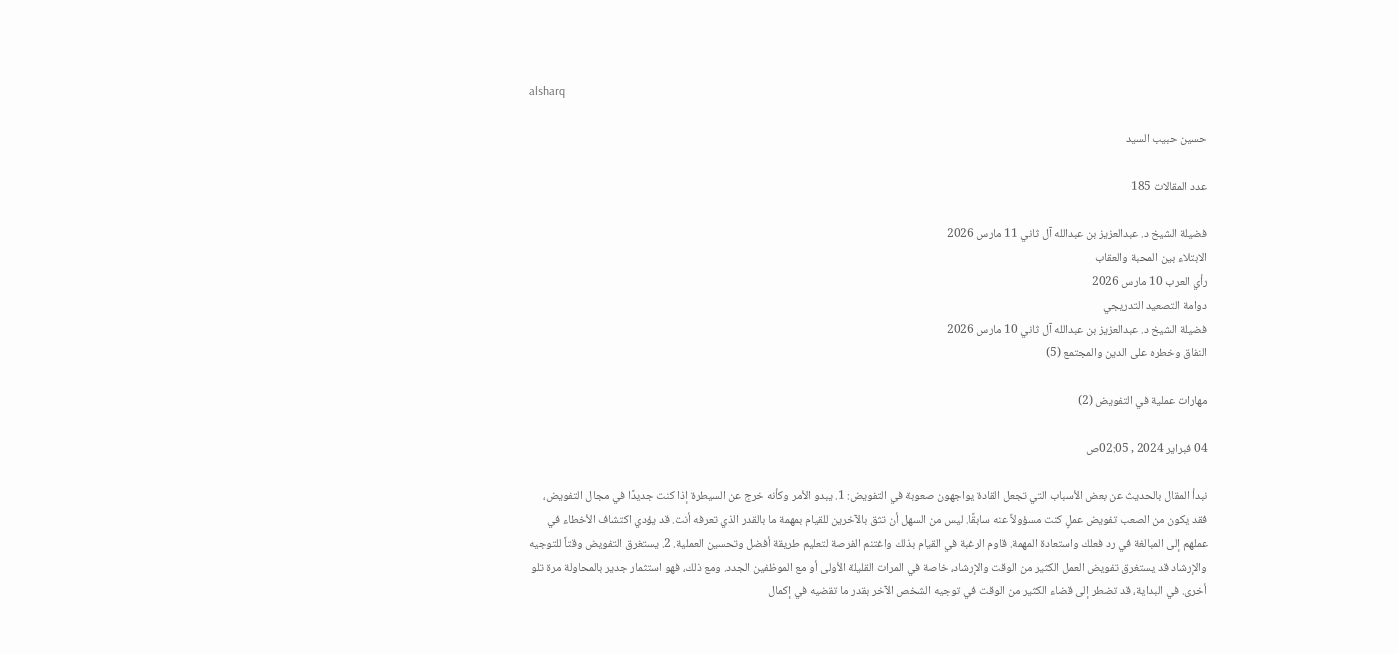alsharq

حسين حبيب السيد

عدد المقالات 185

فضيلة الشيخ د. عبدالعزيز بن عبدالله آل ثاني 11 مارس 2026
الابتلاء بين المحبة والعقاب
رأي العرب 10 مارس 2026
دوامة التصعيد التدريجي
فضيلة الشيخ د. عبدالعزيز بن عبدالله آل ثاني 10 مارس 2026
النفاق وخطره على الدين والمجتمع (5)

مهارات عملية في التفويض (2)

04 فبراير 2024 , 02:05ص

نبدأ المقال بالحديث عن بعض الأسباب التي تجعل القادة يواجهون صعوبة في التفويض: 1. يبدو الأمر وكأنه خرج عن السيطرة إذا كنت جديدًا في مجال التفويض، فقد يكون من الصعب تفويض عملٍ كنت مسؤولاً عنه سابقًا. ليس من السهل أن تثق بالآخرين للقيام بمهمة ما بالقدر الذي تعرفه أنت. قد يؤدي اكتشاف الأخطاء في عملهم إلى المبالغة في رد فعلك واستعادة المهمة. قاوم الرغبة في القيام بذلك واغتنم الفرصة لتعليم طريقة أفضل وتحسين العملية. 2. يستغرق التفويض وقتاً للتوجيه والإرشاد قد يستغرق تفويض العمل الكثير من الوقت والإرشاد، خاصة في المرات القليلة الأولى أو مع الموظفين الجدد. ومع ذلك، فهو استثمار جدير بالمحاولة مرة تلو أخرى. في البداية، قد تضطر إلى قضاء الكثير من الوقت في توجيه الشخص الآخر بقدر ما تقضيه في إكمال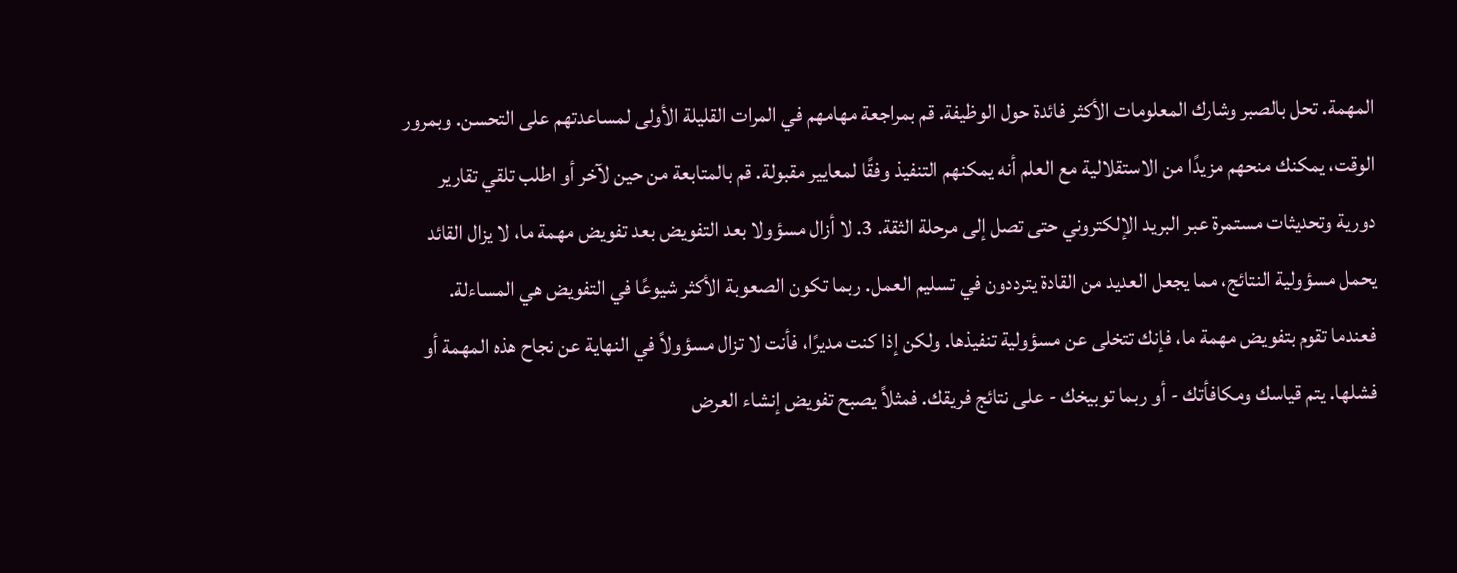المهمة. تحل بالصبر وشارك المعلومات الأكثر فائدة حول الوظيفة. قم بمراجعة مهامهم في المرات القليلة الأولى لمساعدتهم على التحسن. وبمرور الوقت، يمكنك منحهم مزيدًا من الاستقلالية مع العلم أنه يمكنهم التنفيذ وفقًا لمعايير مقبولة. قم بالمتابعة من حين لآخر أو اطلب تلقي تقارير دورية وتحديثات مستمرة عبر البريد الإلكتروني حتى تصل إلى مرحلة الثقة. 3. لا أزال مسؤولا بعد التفويض بعد تفويض مهمة ما، لا يزال القائد يحمل مسؤولية النتائج، مما يجعل العديد من القادة يترددون في تسليم العمل. ربما تكون الصعوبة الأكثر شيوعًا في التفويض هي المساءلة. فعندما تقوم بتفويض مهمة ما، فإنك تتخلى عن مسؤولية تنفيذها. ولكن إذا كنت مديرًا، فأنت لا تزال مسؤولاً في النهاية عن نجاح هذه المهمة أو فشلها. يتم قياسك ومكافأتك - أو ربما توبيخك - على نتائج فريقك. فمثلاً يصبح تفويض إنشاء العرض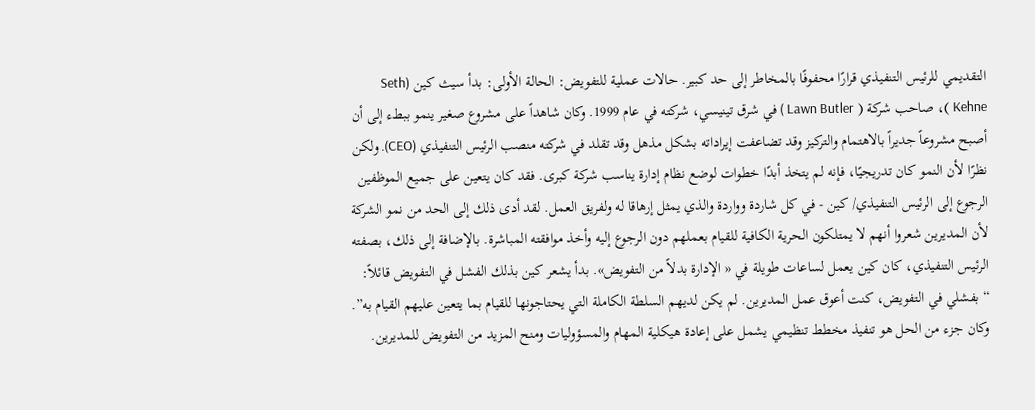التقديمي للرئيس التنفيذي قرارًا محفوفًا بالمخاطر إلى حد كبير. حالات عملية للتفويض: الحالة الأولى: بدأ سيث كين (Seth Kehne )، صاحب شركة ( Lawn Butler ) في شرق تينيسي، شركته في عام 1999. وكان شاهداً على مشروع صغير ينمو ببطء إلى أن أصبح مشروعاً جديراً بالاهتمام والتركيز وقد تضاعفت إيراداته بشكل مذهل وقد تقلد في شركته منصب الرئيس التنفيذي (CEO). ولكن نظرًا لأن النمو كان تدريجيًا، فإنه لم يتخذ أبدًا خطوات لوضع نظام إدارة يناسب شركة كبرى. فقد كان يتعين على جميع الموظفين الرجوع إلى الرئيس التنفيذي/ كين - في كل شاردة وواردة والذي يمثل إرهاقا له ولفريق العمل. لقد أدى ذلك إلى الحد من نمو الشركة لأن المديرين شعروا أنهم لا يمتلكون الحرية الكافية للقيام بعملهم دون الرجوع إليه وأخذ موافقته المباشرة. بالإضافة إلى ذلك، بصفته الرئيس التنفيذي، كان كين يعمل لساعات طويلة في « الإدارة بدلاً من التفويض». بدأ يشعر كين بذلك الفشل في التفويض قائلاً: “بفشلي في التفويض، كنت أعوق عمل المديرين. لم يكن لديهم السلطة الكاملة التي يحتاجونها للقيام بما يتعين عليهم القيام به”. وكان جزء من الحل هو تنفيذ مخطط تنظيمي يشمل على إعادة هيكلية المهام والمسؤوليات ومنح المزيد من التفويض للمديرين.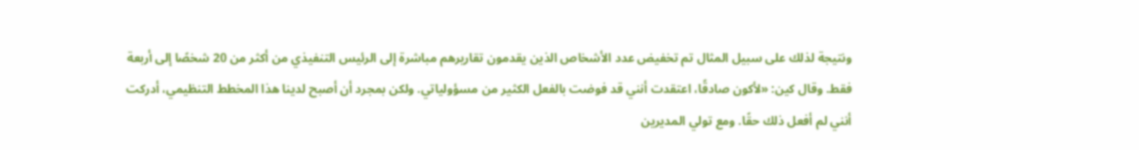ونتيجة لذلك على سبيل المثال تم تخفيض عدد الأشخاص الذين يقدمون تقاريرهم مباشرة إلى الرئيس التنفيذي من أكثر من 20 شخصًا إلى أربعة فقط. وقال كين: «لأكون صادقًا، اعتقدت أنني قد فوضت بالفعل الكثير من مسؤولياتي. ولكن بمجرد أن أصبح لدينا هذا المخطط التنظيمي، أدركت أنني لم أفعل ذلك حقًا. ومع تولي المديرين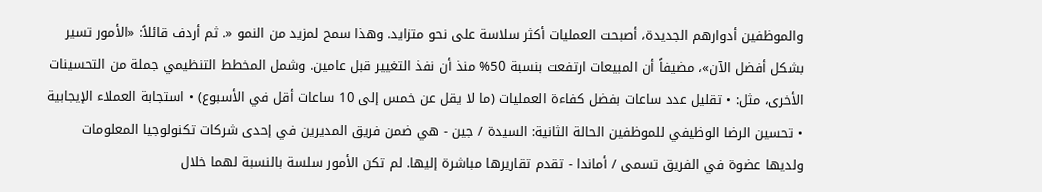والموظفين أدوارهم الجديدة، أصبحت العمليات أكثر سلاسة على نحو متزايد. وهذا سمح لمزيد من النمو «. ثم أردف قائلاً: «الأمور تسير بشكل أفضل الآن»، مضيفاً أن المبيعات ارتفعت بنسبة 50% منذ أن نفذ التغيير قبل عامين. وشمل المخطط التنظيمي جملة من التحسينات الأخرى، مثل: • تقليل عدد ساعات بفضل كفاءة العمليات (ما لا يقل عن خمس إلى 10 ساعات أقل في الأسبوع) • استجابة العملاء الإيجابية • تحسين الرضا الوظيفي للموظفين الحالة الثانية: السيدة / جين - هي ضمن فريق المديرين في إحدى شركات تكنولوجيا المعلومات ولديها عضوة في الفريق تسمى / أماندا - تقدم تقاريرها مباشرة إليها. لم تكن الأمور سلسة بالنسبة لهما خلال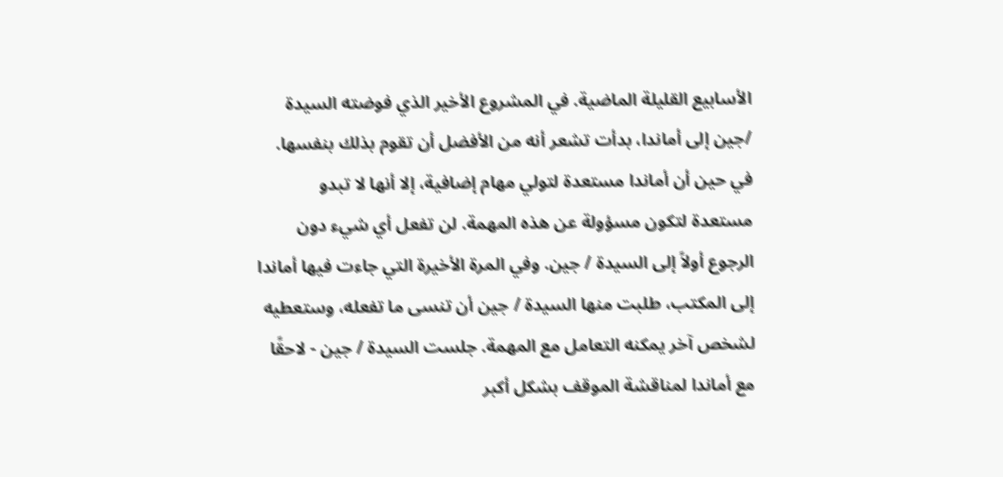الأسابيع القليلة الماضية. في المشروع الأخير الذي فوضته السيدة /جين إلى أماندا، بدأت تشعر أنه من الأفضل أن تقوم بذلك بنفسها. في حين أن أماندا مستعدة لتولي مهام إضافية، إلا أنها لا تبدو مستعدة لتكون مسؤولة عن هذه المهمة. لن تفعل أي شيء دون الرجوع أولاً إلى السيدة / جين. وفي المرة الأخيرة التي جاءت فيها أماندا إلى المكتب، طلبت منها السيدة / جين أن تنسى ما تفعله، وستعطيه لشخص آخر يمكنه التعامل مع المهمة. جلست السيدة / جين - لاحقًا مع أماندا لمناقشة الموقف بشكل أكبر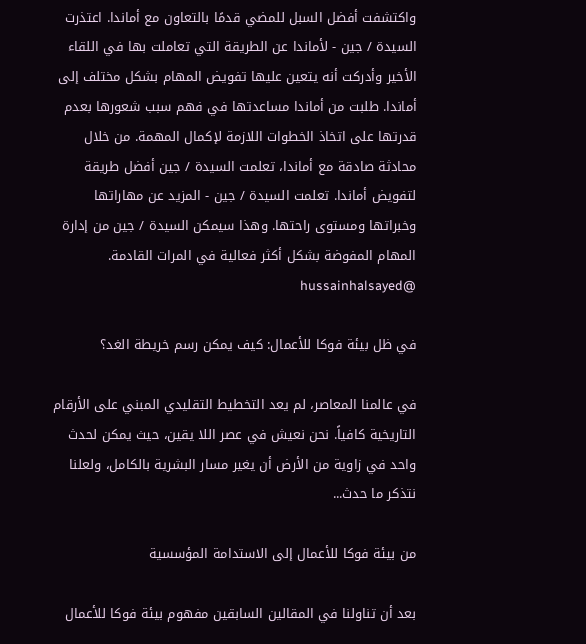واكتشفت أفضل السبل للمضي قدمًا بالتعاون مع أماندا. اعتذرت السيدة / جين - لأماندا عن الطريقة التي تعاملت بها في اللقاء الأخير وأدركت أنه يتعين عليها تفويض المهام بشكل مختلف إلى أماندا. طلبت من أماندا مساعدتها في فهم سبب شعورها بعدم قدرتها على اتخاذ الخطوات اللازمة لإكمال المهمة. من خلال محادثة صادقة مع أماندا، تعلمت السيدة / جين أفضل طريقة لتفويض أماندا. تعلمت السيدة / جين - المزيد عن مهاراتها وخبراتها ومستوى راحتها. وهذا سيمكن السيدة / جين من إدارة المهام المفوضة بشكل أكثر فعالية في المرات القادمة. @hussainhalsayed

في ظل بيئة فوكا للأعمال: كيف يمكن رسم خريطة الغد؟

في عالمنا المعاصر، لم يعد التخطيط التقليدي المبني على الأرقام التاريخية كافياً. نحن نعيش في عصر اللا يقين، حيث يمكن لحدث واحد في زاوية من الأرض أن يغير مسار البشرية بالكامل، ولعلنا نتذكر ما حدث...

من بيئة فوكا للأعمال إلى الاستدامة المؤسسية

بعد أن تناولنا في المقالين السابقين مفهوم بيئة فوكا للأعمال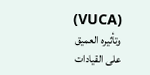(VUCA) وتأثيره العميق على القيادات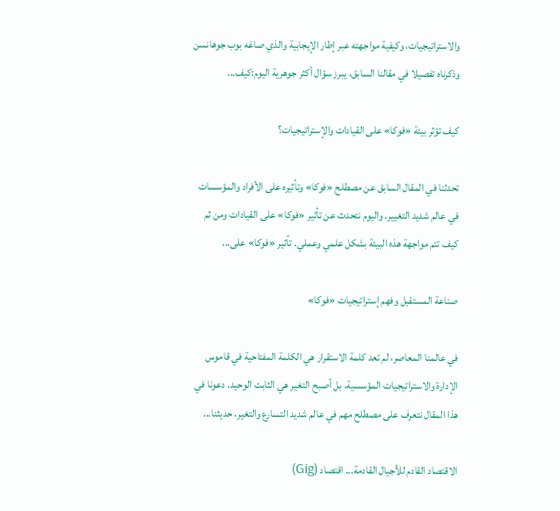والاستراتيجيات، وكيفية مواجهته عبر إطار الإيجابية والذي صاغه بوب جوهانسن وذكرناه تفصيلا في مقالنا السابق، يبرز سؤال أكثر جوهرية اليوم:كيف...

كيف تؤثر بيئة «فوكا» على القيادات والإستراتيجيات؟

تحدثنا في المقال السابق عن مصطلح «فوكا» وتأثيره على الأفراد والمؤسسات في عالم شديد التغيير. واليوم نتحدث عن تأثير «فوكا» على القيادات ومن ثم كيف تتم مواجهة هذه البيئة بشكل علمي وعملي. تأثير «فوكا» على...

صناعة المستقبل وفهم إستراتيجيات «فوكا»

في عالمنا المعاصر، لم تعد كلمة الاستقرار هي الكلمة المفتاحية في قاموس الإدارة والاستراتيجيات المؤسسية، بل أصبح التغير هي الثابت الوحيد. دعونا في هذا المقال نتعرف على مصطلح مهم في عالم شديد التسارع والتغير، حديثنا...

الاقتصاد القادم للأجيال القادمة... اقتصاد (Gig)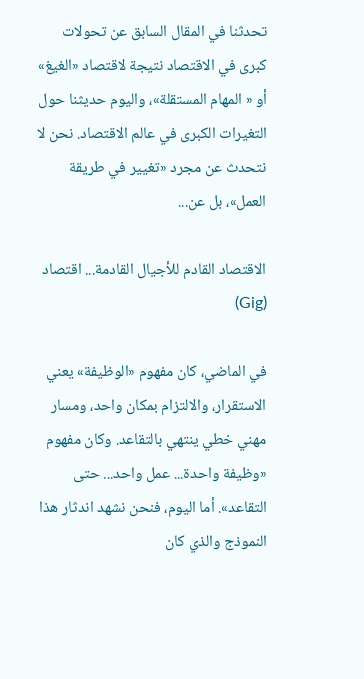تحدثنا في المقال السابق عن تحولات كبرى في الاقتصاد نتيجة لاقتصاد «الغيغ» أو « المهام المستقلة»، واليوم حديثنا حول التغيرات الكبرى في عالم الاقتصاد. نحن لا نتحدث عن مجرد «تغيير في طريقة العمل»، بل عن...

الاقتصاد القادم للأجيال القادمة... اقتصاد (Gig)

في الماضي، كان مفهوم «الوظيفة» يعني الاستقرار، والالتزام بمكان واحد، ومسار مهني خطي ينتهي بالتقاعد. وكان مفهوم «وظيفة واحدة... عمل واحد... حتى التقاعد». أما اليوم، فنحن نشهد اندثار هذا النموذج والذي كان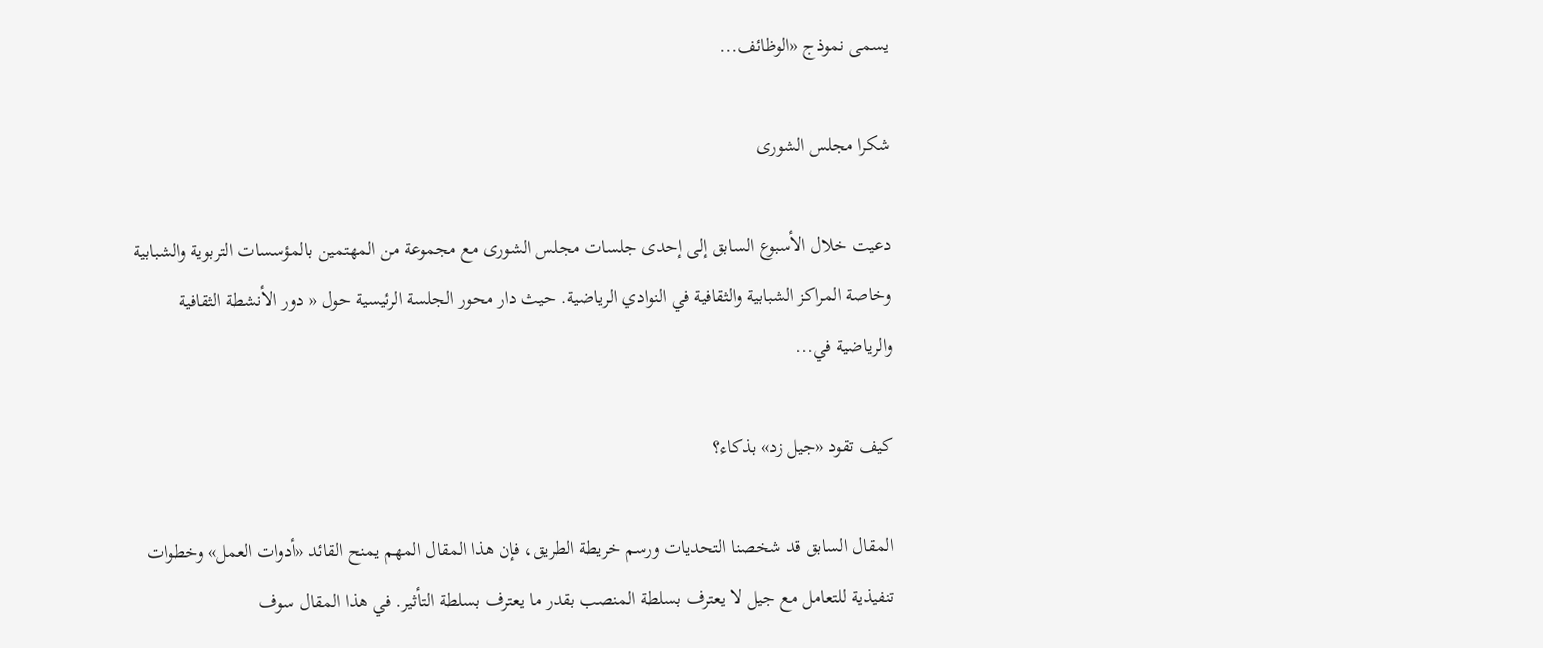يسمى نموذج «الوظائف...

شكرا مجلس الشورى

دعيت خلال الأسبوع السابق إلى إحدى جلسات مجلس الشورى مع مجموعة من المهتمين بالمؤسسات التربوية والشبابية وخاصة المراكز الشبابية والثقافية في النوادي الرياضية. حيث دار محور الجلسة الرئيسية حول « دور الأنشطة الثقافية والرياضية في...

كيف تقود «جيل زد» بذكاء؟

المقال السابق قد شخصنا التحديات ورسم خريطة الطريق، فإن هذا المقال المهم يمنح القائد «أدوات العمل» وخطوات تنفيذية للتعامل مع جيل لا يعترف بسلطة المنصب بقدر ما يعترف بسلطة التأثير. في هذا المقال سوف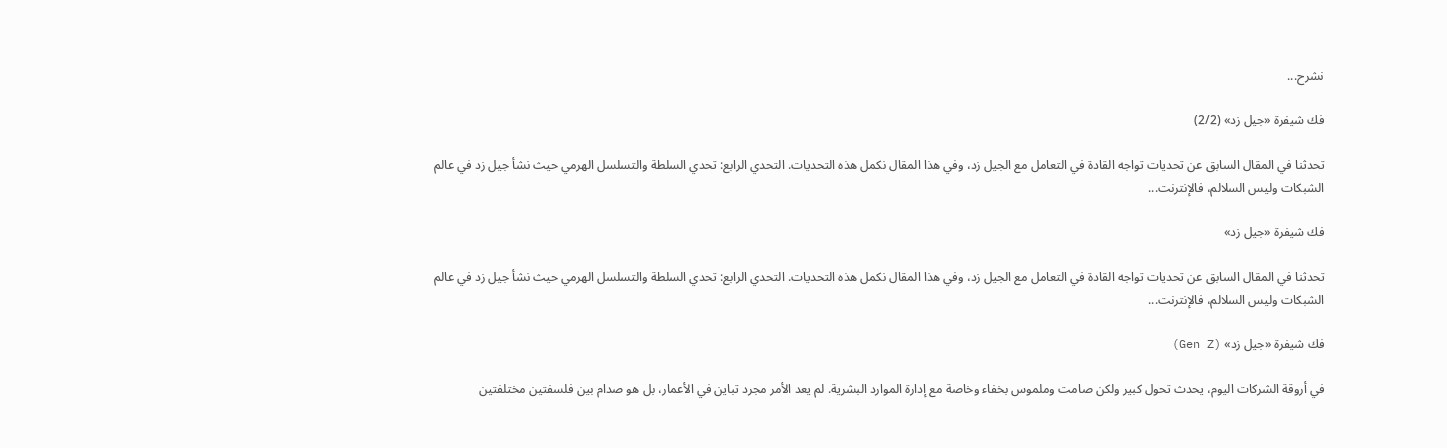نشرح...

فك شيفرة «جيل زد» (2/2)

تحدثنا في المقال السابق عن تحديات تواجه القادة في التعامل مع الجيل زد، وفي هذا المقال نكمل هذه التحديات. التحدي الرابع: تحدي السلطة والتسلسل الهرمي حيث نشأ جيل زد في عالم الشبكات وليس السلالم، فالإنترنت...

فك شيفرة «جيل زد»

تحدثنا في المقال السابق عن تحديات تواجه القادة في التعامل مع الجيل زد، وفي هذا المقال نكمل هذه التحديات. التحدي الرابع: تحدي السلطة والتسلسل الهرمي حيث نشأ جيل زد في عالم الشبكات وليس السلالم، فالإنترنت...

فك شيفرة «جيل زد» (Gen Z)

في أروقة الشركات اليوم، يحدث تحول كبير ولكن صامت وملموس بخفاء وخاصة مع إدارة الموارد البشرية. لم يعد الأمر مجرد تباين في الأعمار، بل هو صدام بين فلسفتين مختلفتين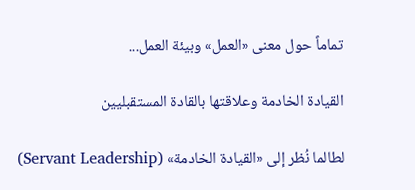تماماً حول معنى «العمل» وبيئة العمل...

القيادة الخادمة وعلاقتها بالقادة المستقبليين

لطالما نُظر إلى «القيادة الخادمة» (Servant Leadership)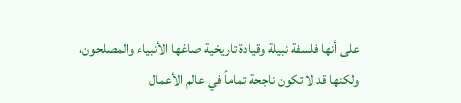على أنها فلسفة نبيلة وقيادة تاريخية صاغها الأنبياء والمصلحون، ولكنها قد لا تكون ناجحة تماماً في عالم الأعمال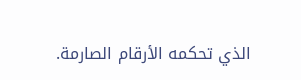الذي تحكمه الأرقام الصارمة.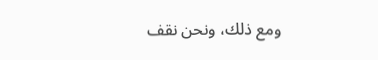ومع ذلك، ونحن نقف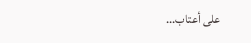على أعتاب...